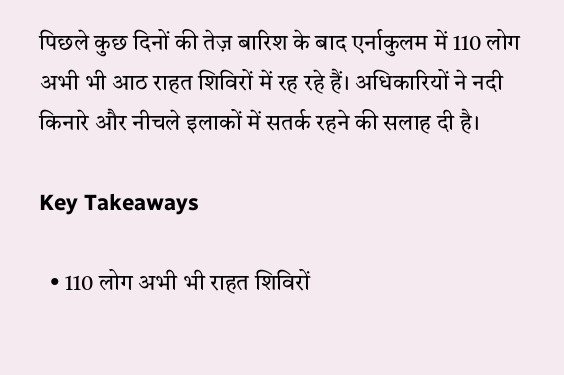पिछले कुछ दिनों की तेज़ बारिश के बाद एर्नाकुलम में 110 लोग अभी भी आठ राहत शिविरों में रह रहे हैं। अधिकारियों ने नदी किनारे और नीचले इलाकों में सतर्क रहने की सलाह दी है।

Key Takeaways

  • 110 लोग अभी भी राहत शिविरों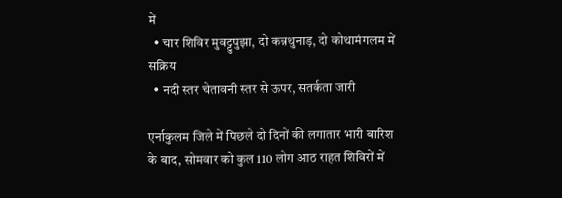में
  • चार शिविर मुवट्टुपुझा, दो कन्नथुनाड़, दो कोथामंगलम में सक्रिय
  • नदी स्तर चेतावनी स्तर से ऊपर, सतर्कता जारी

एर्नाकुलम जिले में पिछले दो दिनों की लगातार भारी बारिश के बाद, सोमवार को कुल 110 लोग आठ राहत शिविरों में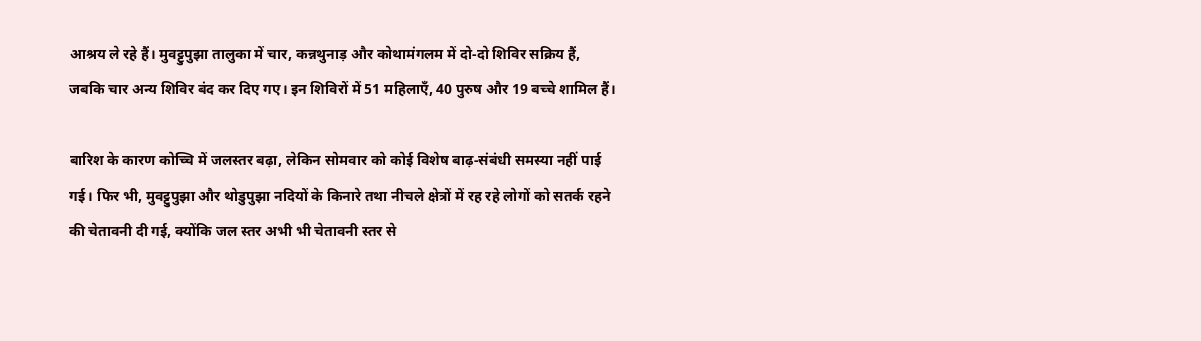आश्रय ले रहे हैं। मुवट्टुपुझा तालुका में चार, कन्नथुनाड़ और कोथामंगलम में दो‑दो शिविर सक्रिय हैं, जबकि चार अन्य शिविर बंद कर दिए गए। इन शिविरों में 51 महिलाएँ, 40 पुरुष और 19 बच्चे शामिल हैं।

बारिश के कारण कोच्चि में जलस्तर बढ़ा, लेकिन सोमवार को कोई विशेष बाढ़‑संबंधी समस्या नहीं पाई गई। फिर भी, मुवट्टुपुझा और थोडुपुझा नदियों के किनारे तथा नीचले क्षेत्रों में रह रहे लोगों को सतर्क रहने की चेतावनी दी गई, क्योंकि जल स्तर अभी भी चेतावनी स्तर से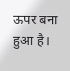ऊपर बना हुआ है।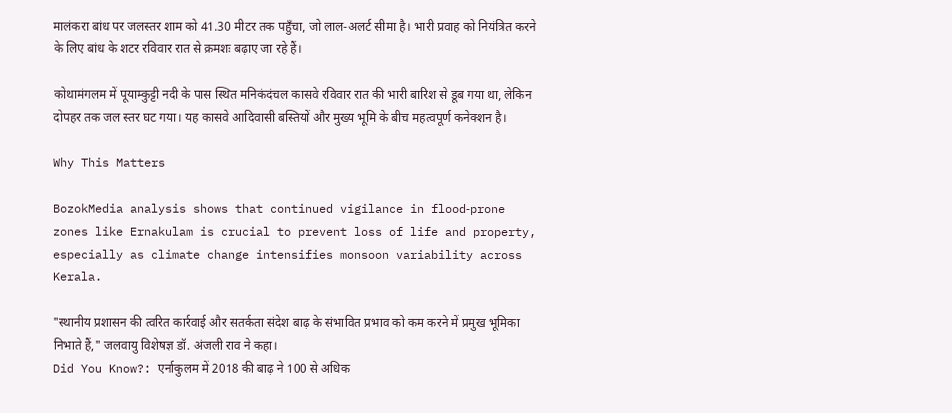मालंकरा बांध पर जलस्तर शाम को 41.30 मीटर तक पहुँचा, जो लाल‑अलर्ट सीमा है। भारी प्रवाह को नियंत्रित करने के लिए बांध के शटर रविवार रात से क्रमशः बढ़ाए जा रहे हैं।

कोथामंगलम में पूयाम्कुट्टी नदी के पास स्थित मनिकंदंचल कासवे रविवार रात की भारी बारिश से डूब गया था, लेकिन दोपहर तक जल स्तर घट गया। यह कासवे आदिवासी बस्तियों और मुख्य भूमि के बीच महत्वपूर्ण कनेक्शन है।

Why This Matters

BozokMedia analysis shows that continued vigilance in flood‑prone zones like Ernakulam is crucial to prevent loss of life and property, especially as climate change intensifies monsoon variability across Kerala.

"स्थानीय प्रशासन की त्वरित कार्रवाई और सतर्कता संदेश बाढ़ के संभावित प्रभाव को कम करने में प्रमुख भूमिका निभाते हैं," जलवायु विशेषज्ञ डॉ. अंजली राव ने कहा।
Did You Know?: एर्नाकुलम में 2018 की बाढ़ ने 100 से अधिक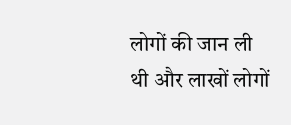लोगों की जान ली थी और लाखों लोगों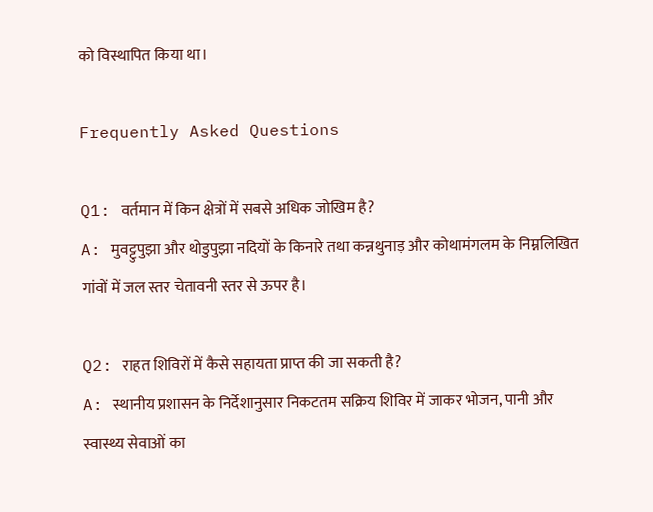को विस्थापित किया था।

Frequently Asked Questions

Q1: वर्तमान में किन क्षेत्रों में सबसे अधिक जोखिम है?
A: मुवट्टुपुझा और थोडुपुझा नदियों के किनारे तथा कन्नथुनाड़ और कोथामंगलम के निम्नलिखित गांवों में जल स्तर चेतावनी स्तर से ऊपर है।

Q2: राहत शिविरों में कैसे सहायता प्राप्त की जा सकती है?
A: स्थानीय प्रशासन के निर्देशानुसार निकटतम सक्रिय शिविर में जाकर भोजन, पानी और स्वास्थ्य सेवाओं का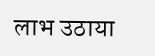लाभ उठाया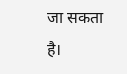जा सकता है।